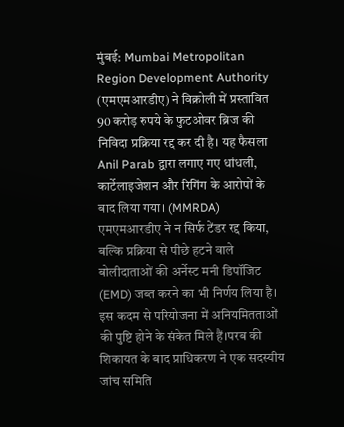मुंबई: Mumbai Metropolitan Region Development Authority (एमएमआरडीए) ने विक्रोली में प्रस्तावित 90 करोड़ रुपये के फुटओवर ब्रिज की निविदा प्रक्रिया रद्द कर दी है। यह फैसला Anil Parab द्वारा लगाए गए धांधली, कार्टेलाइजेशन और रिगिंग के आरोपों के बाद लिया गया। (MMRDA)
एमएमआरडीए ने न सिर्फ टेंडर रद्द किया, बल्कि प्रक्रिया से पीछे हटने वाले बोलीदाताओं की अर्नेस्ट मनी डिपॉजिट (EMD) जब्त करने का भी निर्णय लिया है। इस कदम से परियोजना में अनियमितताओं की पुष्टि होने के संकेत मिले हैं।परब की शिकायत के बाद प्राधिकरण ने एक सदस्यीय जांच समिति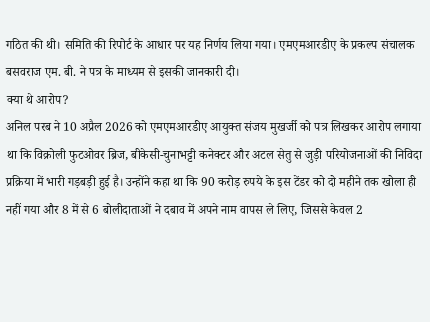गठित की थी। समिति की रिपोर्ट के आधार पर यह निर्णय लिया गया। एमएमआरडीए के प्रकल्प संचालक बसवराज एम. बी. ने पत्र के माध्यम से इसकी जानकारी दी।
क्या थे आरोप?
अनिल परब ने 10 अप्रैल 2026 को एमएमआरडीए आयुक्त संजय मुखर्जी को पत्र लिखकर आरोप लगाया था कि विक्रोली फुटओवर ब्रिज, बीकेसी-चुनाभट्टी कनेक्टर और अटल सेतु से जुड़ी परियोजनाओं की निविदा प्रक्रिया में भारी गड़बड़ी हुई है। उन्होंने कहा था कि 90 करोड़ रुपये के इस टेंडर को दो महीने तक खोला ही नहीं गया और 8 में से 6 बोलीदाताओं ने दबाव में अपने नाम वापस ले लिए, जिससे केवल 2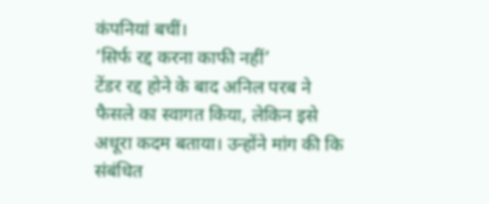कंपनियां बचीं।
‘सिर्फ रद्द करना काफी नहीं’
टेंडर रद्द होने के बाद अनिल परब ने फैसले का स्वागत किया, लेकिन इसे अधूरा कदम बताया। उन्होंने मांग की कि संबंधित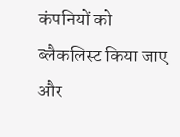कंपनियों को ब्लैकलिस्ट किया जाए और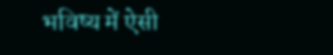भविष्य में ऐसी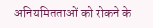अनियमितताओं को रोकने के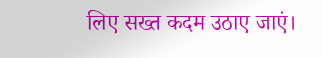लिए सख्त कदम उठाए जाएं।